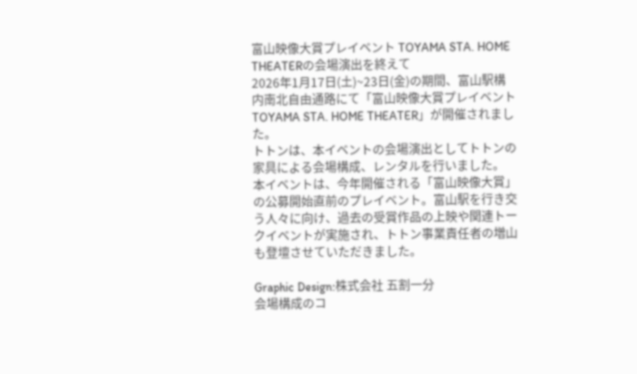富山映像大賞プレイベント TOYAMA STA. HOME THEATERの会場演出を終えて
2026年1月17日(土)~23日(金)の期間、富山駅構内南北自由通路にて「富山映像大賞プレイベント TOYAMA STA. HOME THEATER」が開催されました。
トトンは、本イベントの会場演出としてトトンの家具による会場構成、レンタルを行いました。
本イベントは、今年開催される「富山映像大賞」の公募開始直前のプレイベント。富山駅を行き交う人々に向け、過去の受賞作品の上映や関連トークイベントが実施され、トトン事業責任者の増山も登壇させていただきました。

Graphic Design:株式会社 五割一分
会場構成のコ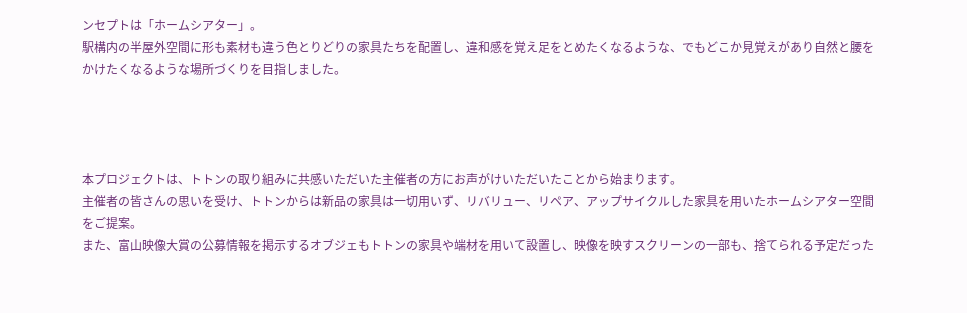ンセプトは「ホームシアター」。
駅構内の半屋外空間に形も素材も違う色とりどりの家具たちを配置し、違和感を覚え足をとめたくなるような、でもどこか見覚えがあり自然と腰をかけたくなるような場所づくりを目指しました。




本プロジェクトは、トトンの取り組みに共感いただいた主催者の方にお声がけいただいたことから始まります。
主催者の皆さんの思いを受け、トトンからは新品の家具は一切用いず、リバリュー、リペア、アップサイクルした家具を用いたホームシアター空間をご提案。
また、富山映像大賞の公募情報を掲示するオブジェもトトンの家具や端材を用いて設置し、映像を映すスクリーンの一部も、捨てられる予定だった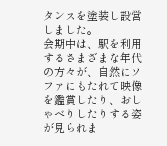タンスを塗装し設営しました。
会期中は、駅を利用するさまざまな年代の方々が、自然にソファにもたれて映像を鑑賞したり、おしゃべりしたりする姿が見られま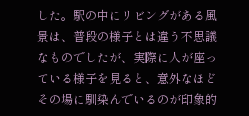した。駅の中にリビングがある風景は、普段の様子とは違う不思議なものでしたが、実際に人が座っている様子を見ると、意外なほどその場に馴染んでいるのが印象的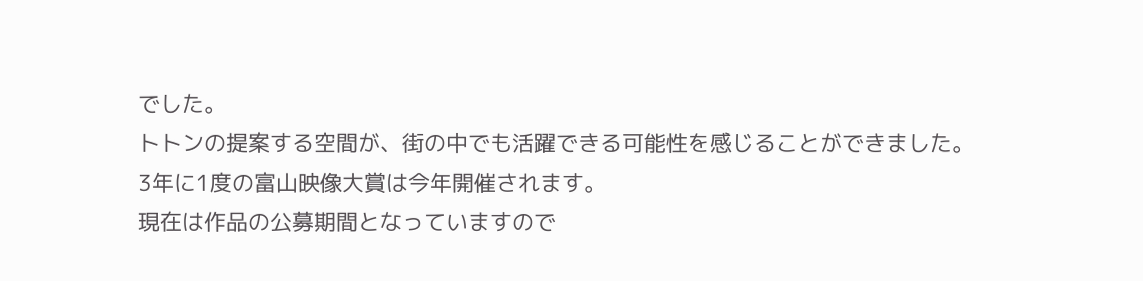でした。
トトンの提案する空間が、街の中でも活躍できる可能性を感じることができました。
3年に1度の富山映像大賞は今年開催されます。
現在は作品の公募期間となっていますので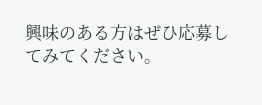興味のある方はぜひ応募してみてください。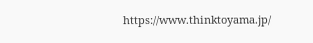https://www.thinktoyama.jp/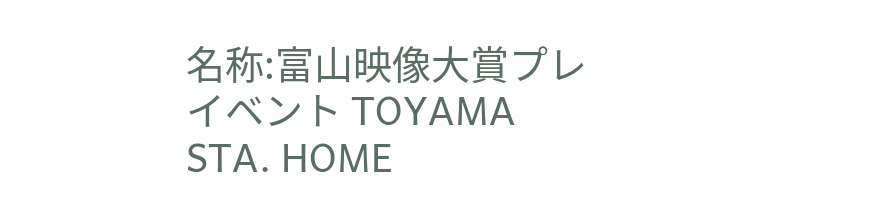名称:富山映像大賞プレイベント TOYAMA STA. HOME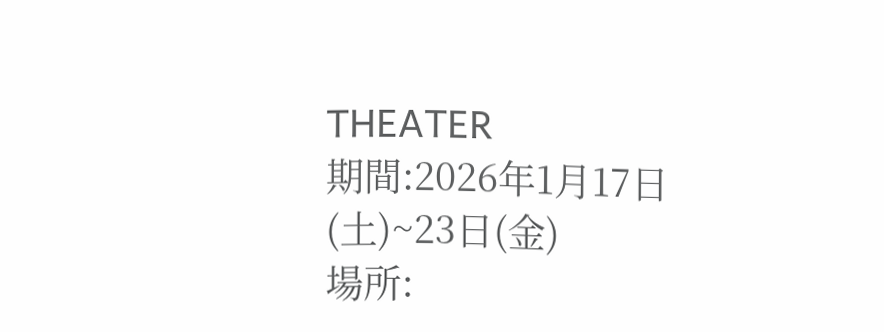THEATER
期間:2026年1月17日(土)~23日(金)
場所: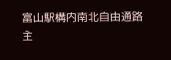富山駅構内南北自由通路
主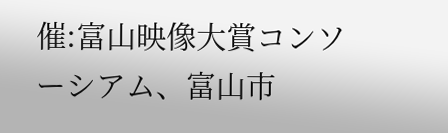催:富山映像大賞コンソーシアム、富山市